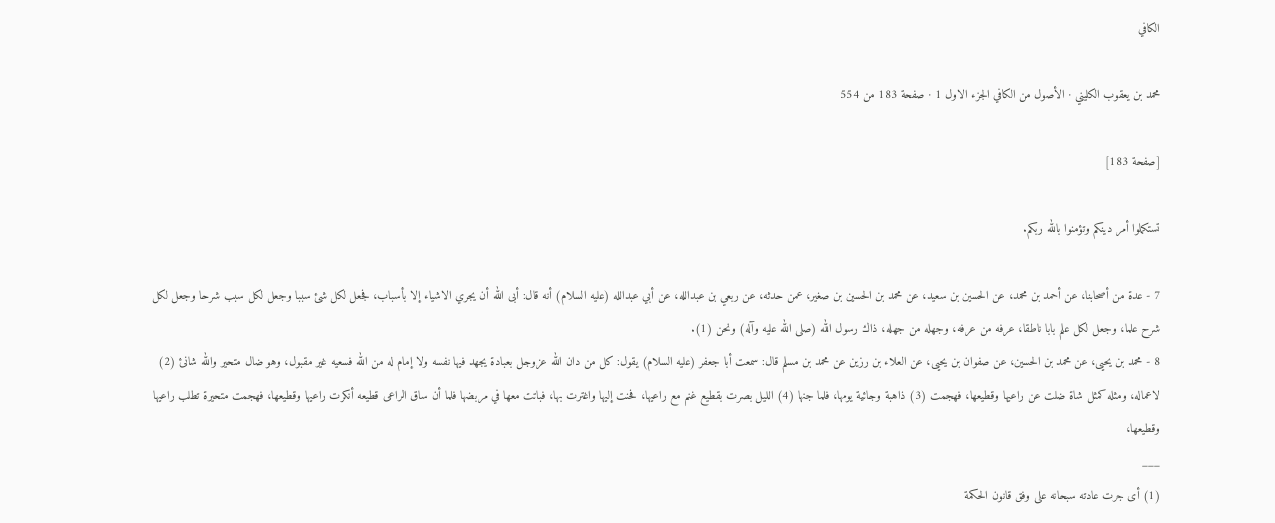الكافي

محمد بن يعقوب الكليني · الأصول من الكافي الجزء الاول 1 · صفحة 183 من 554

[صفحة 183]

تستكملوا أمر دينكم وتؤمنوا بالله ربكم.

7 - عدة من أصحابنا، عن أحمد بن محمد، عن الحسين بن سعيد، عن محمد بن الحسين بن صغير، عمن حدثه، عن ربعي بن عبدالله، عن أبي عبدالله (عليه السلام) أنه قال: أبى الله أن يجري الاشياء إلا بأسباب، فجعل لكل شئ سببا وجعل لكل سبب شرحا وجعل لكل شرح علما، وجعل لكل علم بابا ناطقا، عرفه من عرفه، وجهله من جهله، ذاك رسول الله (صلى الله عليه وآله) ونحن (1).
8 - محمد بن يحيى، عن محمد بن الحسين، عن صفوان بن يحيى، عن العلاء بن رزين عن محمد بن مسلم قال: سمعت أبا جعفر (عليه السلام) يقول: كل من دان الله عزوجل بعبادة يجهد فيها نفسه ولا إمام له من الله فسعيه غير مقبول، وهو ضال متحير والله شانئ (2) لاعماله، ومثله كمثل شاة ضلت عن راعيها وقطيعها، فهجمت (3) ذاهبة وجائية يومها، فلما جنها (4) الليل بصرت بقطيع غنم مع راعيها، فحنت إليها واغترت بها، فباتت معها في مربضها فلما أن ساق الراعى قطيعه أنكرت راعيها وقطيعها، فهجمت متحيرة تطلب راعيها وقطيعها،
___
(1) أى جرت عادته سبحانه على وفق قانون الحكمة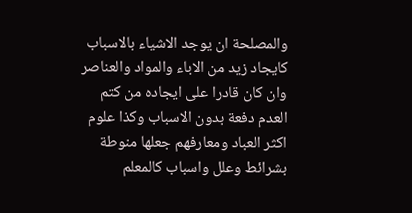والمصلحة ان يوجد الاشياء بالاسباب كايجاد زيد من الاباء والمواد والعناصر وان كان قادرا على ايجاده من كتم العدم دفعة بدون الاسباب وكذا علوم اكثر العباد ومعارفهم جعلها منوطة بشرائط وعلل واسباب كالمعلم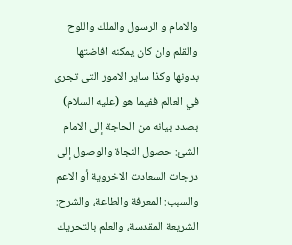والامام و الرسول والملك واللوح والقلم وان كان يمكنه افاضتها بدونها وكذا ساير الامور التى تجرى في العالم ففيما هو (عليه السلام) بصدد بيانه من الحاجة إلى الامام الشئ: حصول النجاة والوصول إلى درجات السعادت الاخروية أو الاعم والسبب: المعرفة والطاعة، والشرح: الشريعة المقدسة، والعلم بالتحريك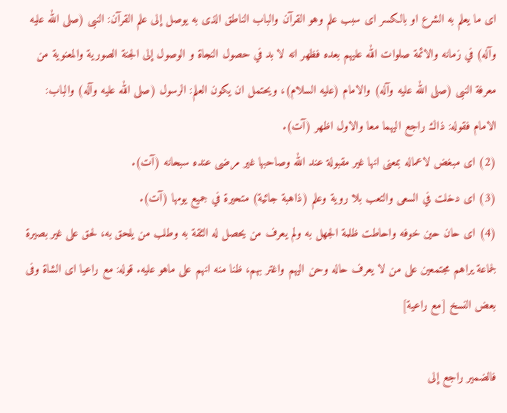اى ما يعلم به الشرع او بالكسر اى سبب علم وهو القرآن والباب الناطق الذى به يوصل إلى علم القرآن: النبى (صلى الله عليه وآله) في زمانه والائمة صلوات الله عليهم بعده فظهر انه لا بد في حصول النجاة و الوصول إلى الجنة الصورية والمعنوية من معرفة النبى (صلى الله عليه وآله) والامام (عليه السلام)، ويحتمل ان يكون العلم: الرسول (صلى الله عليه وآله) والباب: الامام فقوله: ذاك راجع اليهما معا والاول اظهر (آت).
(2) اى مبغض لاعماله بمعنى انها غير مقبولة عند الله وصاحبها غير مرضى عنده سبحانه (آت).
(3) اى دخلت في السعى والتعب بلا روية وعلم (ذاهبة جائية) متحيرة في جميع يومها (آت).
(4) اى حان حين خوفه واحاطت ظلمة الجهل به ولم يعرف من يحصل له الثقة به وطلب من يلحق به، لحق على غير بصيرة لجماعة يراهم مجتمعين على من لا يعرف حاله وحن اليهم واغتر بهم، ظنا منه انهم على ماهو عليه. قوله: مع راعيا اى الشاة وفى بعض النسخ [مع راعية]

فالضمير راجع إلى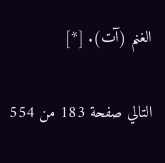الغنم (آت). [*]

التالي صفحة 183 من 554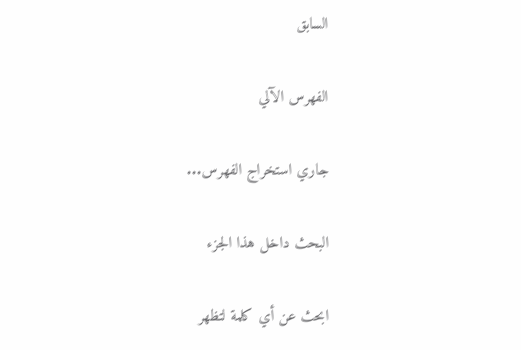السابق

الفهرس الآلي

جاري استخراج الفهرس...

البحث داخل هذا الجزء

ابحث عن أي كلمة لتظهر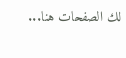لك الصفحات هنا...